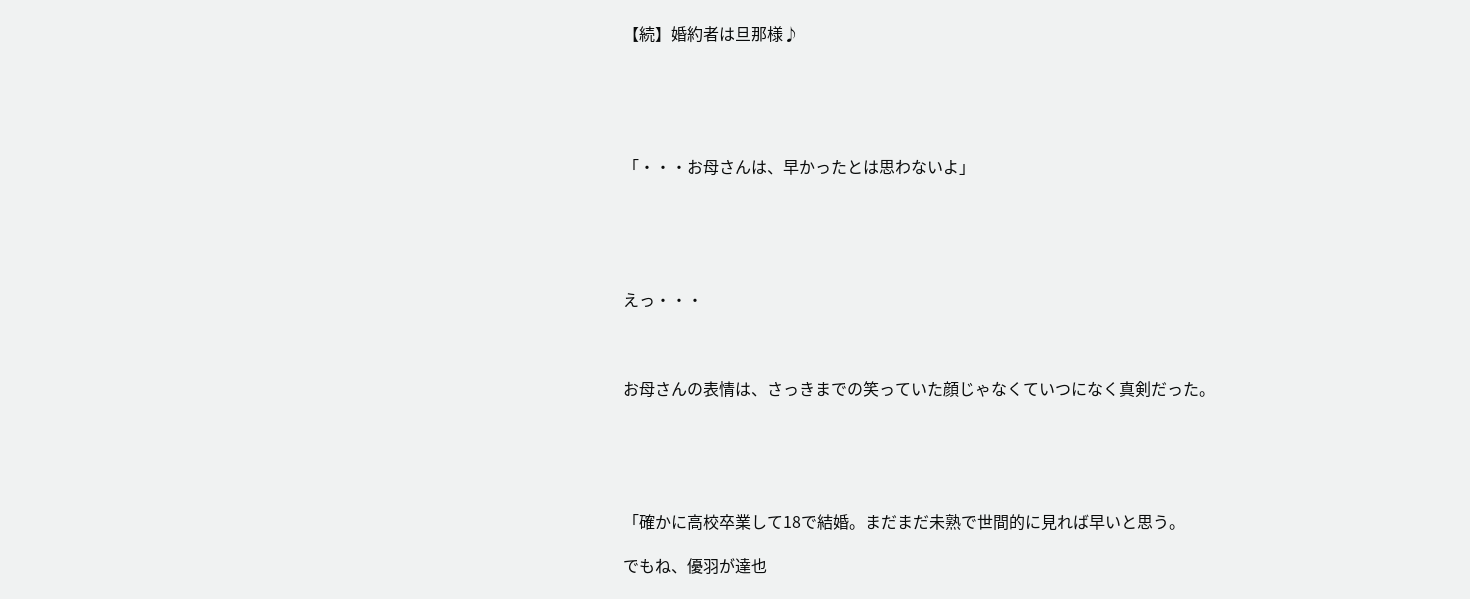【続】婚約者は旦那様♪





「・・・お母さんは、早かったとは思わないよ」





えっ・・・



お母さんの表情は、さっきまでの笑っていた顔じゃなくていつになく真剣だった。





「確かに高校卒業して18で結婚。まだまだ未熟で世間的に見れば早いと思う。

でもね、優羽が達也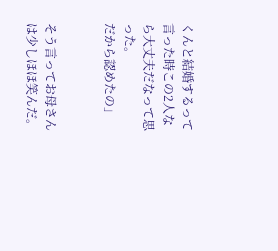くんと結婚するって言った時この2人なら大丈夫だなって思った。
だから認めたの」


そう言ってお母さんは少しほほ笑んだ。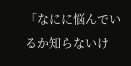「なにに悩んでいるか知らないけ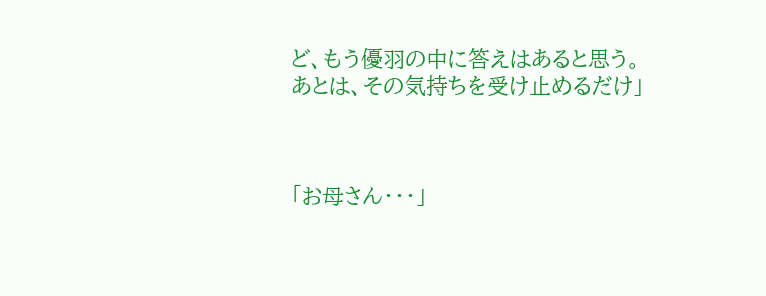ど、もう優羽の中に答えはあると思う。
あとは、その気持ちを受け止めるだけ」



「お母さん・・・」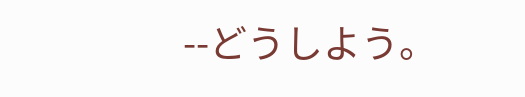--どうしよう。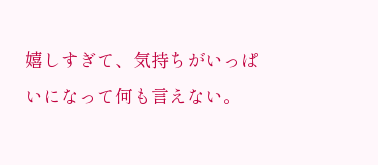嬉しすぎて、気持ちがいっぱいになって何も言えない。